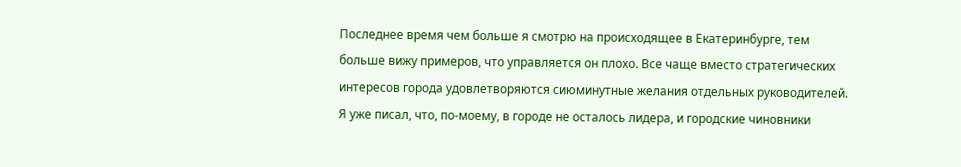Последнее время чем больше я смотрю на происходящее в Екатеринбурге, тем больше вижу примеров, что управляется он плохо. Все чаще вместо стратегических интересов города удовлетворяются сиюминутные желания отдельных руководителей. Я уже писал, что, по-моему, в городе не осталось лидера, и городские чиновники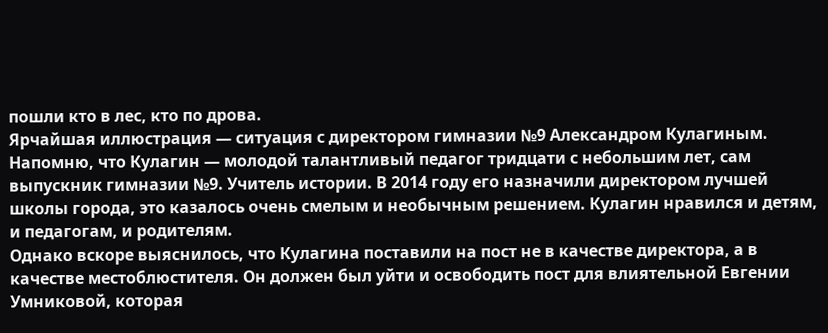пошли кто в лес, кто по дрова.
Ярчайшая иллюстрация — ситуация с директором гимназии №9 Александром Кулагиным. Напомню, что Кулагин — молодой талантливый педагог тридцати с небольшим лет, сам выпускник гимназии №9. Учитель истории. В 2014 году его назначили директором лучшей школы города, это казалось очень смелым и необычным решением. Кулагин нравился и детям, и педагогам, и родителям.
Однако вскоре выяснилось, что Кулагина поставили на пост не в качестве директора, а в качестве местоблюстителя. Он должен был уйти и освободить пост для влиятельной Евгении Умниковой, которая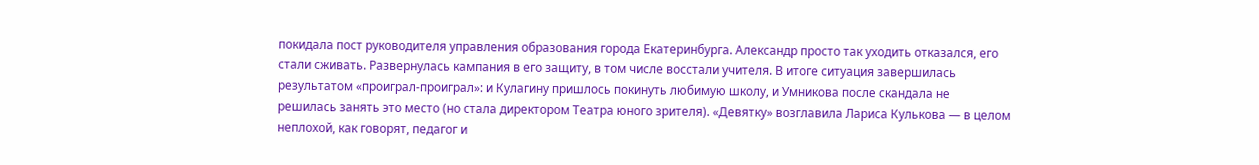покидала пост руководителя управления образования города Екатеринбурга. Александр просто так уходить отказался, его стали сживать. Развернулась кампания в его защиту, в том числе восстали учителя. В итоге ситуация завершилась результатом «проиграл-проиграл»: и Кулагину пришлось покинуть любимую школу, и Умникова после скандала не решилась занять это место (но стала директором Театра юного зрителя). «Девятку» возглавила Лариса Кулькова — в целом неплохой, как говорят, педагог и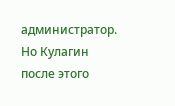администратор.
Но Кулагин после этого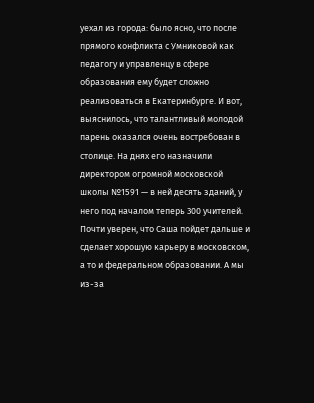уехал из города: было ясно, что после прямого конфликта с Умниковой как педагогу и управленцу в сфере образования ему будет сложно реализоваться в Екатеринбурге. И вот, выяснилось, что талантливый молодой парень оказался очень востребован в столице. На днях его назначили директором огромной московской школы №1591 — в ней десять зданий, у него под началом теперь 300 учителей.
Почти уверен, что Саша пойдет дальше и сделает хорошую карьеру в московском, а то и федеральном образовании. А мы из-за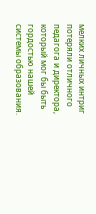мелких личных интриг потеряли отличного педагога и директора, который мог бы быть гордостью нашей системы образования.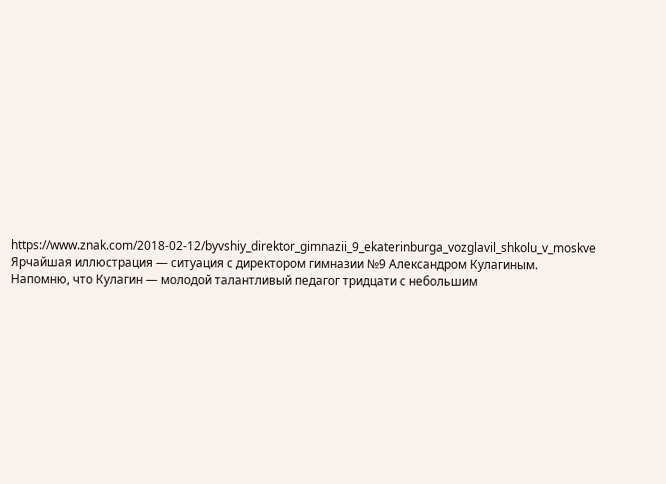https://www.znak.com/2018-02-12/byvshiy_direktor_gimnazii_9_ekaterinburga_vozglavil_shkolu_v_moskve
Ярчайшая иллюстрация — ситуация с директором гимназии №9 Александром Кулагиным. Напомню, что Кулагин — молодой талантливый педагог тридцати с небольшим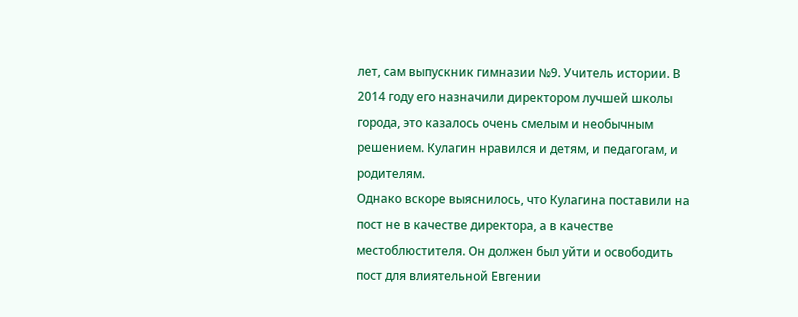лет, сам выпускник гимназии №9. Учитель истории. В 2014 году его назначили директором лучшей школы города, это казалось очень смелым и необычным решением. Кулагин нравился и детям, и педагогам, и родителям.
Однако вскоре выяснилось, что Кулагина поставили на пост не в качестве директора, а в качестве местоблюстителя. Он должен был уйти и освободить пост для влиятельной Евгении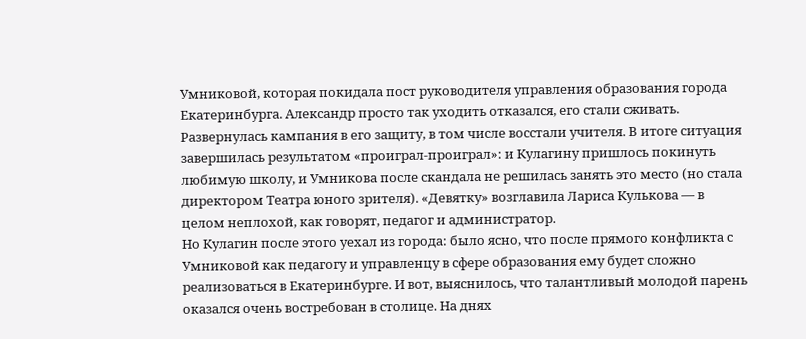Умниковой, которая покидала пост руководителя управления образования города Екатеринбурга. Александр просто так уходить отказался, его стали сживать. Развернулась кампания в его защиту, в том числе восстали учителя. В итоге ситуация завершилась результатом «проиграл-проиграл»: и Кулагину пришлось покинуть любимую школу, и Умникова после скандала не решилась занять это место (но стала директором Театра юного зрителя). «Девятку» возглавила Лариса Кулькова — в целом неплохой, как говорят, педагог и администратор.
Но Кулагин после этого уехал из города: было ясно, что после прямого конфликта с Умниковой как педагогу и управленцу в сфере образования ему будет сложно реализоваться в Екатеринбурге. И вот, выяснилось, что талантливый молодой парень оказался очень востребован в столице. На днях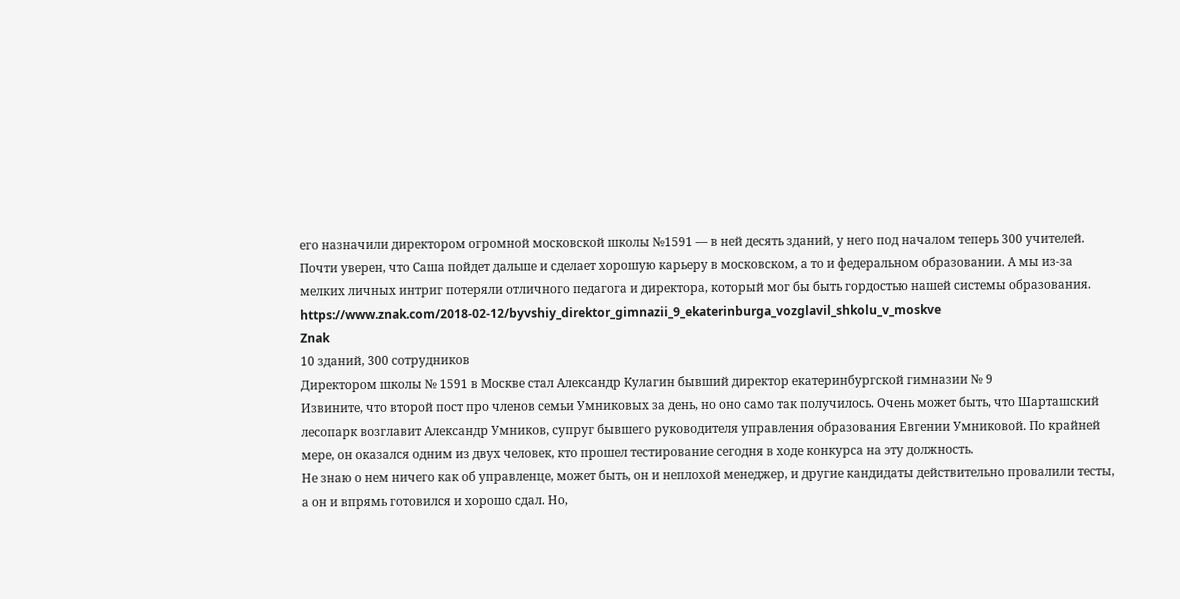его назначили директором огромной московской школы №1591 — в ней десять зданий, у него под началом теперь 300 учителей.
Почти уверен, что Саша пойдет дальше и сделает хорошую карьеру в московском, а то и федеральном образовании. А мы из-за мелких личных интриг потеряли отличного педагога и директора, который мог бы быть гордостью нашей системы образования.
https://www.znak.com/2018-02-12/byvshiy_direktor_gimnazii_9_ekaterinburga_vozglavil_shkolu_v_moskve
Znak
10 зданий, 300 сотрудников
Директором школы № 1591 в Москве стал Александр Кулагин бывший директор екатеринбургской гимназии № 9
Извините, что второй пост про членов семьи Умниковых за день, но оно само так получилось. Очень может быть, что Шарташский лесопарк возглавит Александр Умников, супруг бывшего руководителя управления образования Евгении Умниковой. По крайней мере, он оказался одним из двух человек, кто прошел тестирование сегодня в ходе конкурса на эту должность.
Не знаю о нем ничего как об управленце, может быть, он и неплохой менеджер, и другие кандидаты действительно провалили тесты, а он и впрямь готовился и хорошо сдал. Но,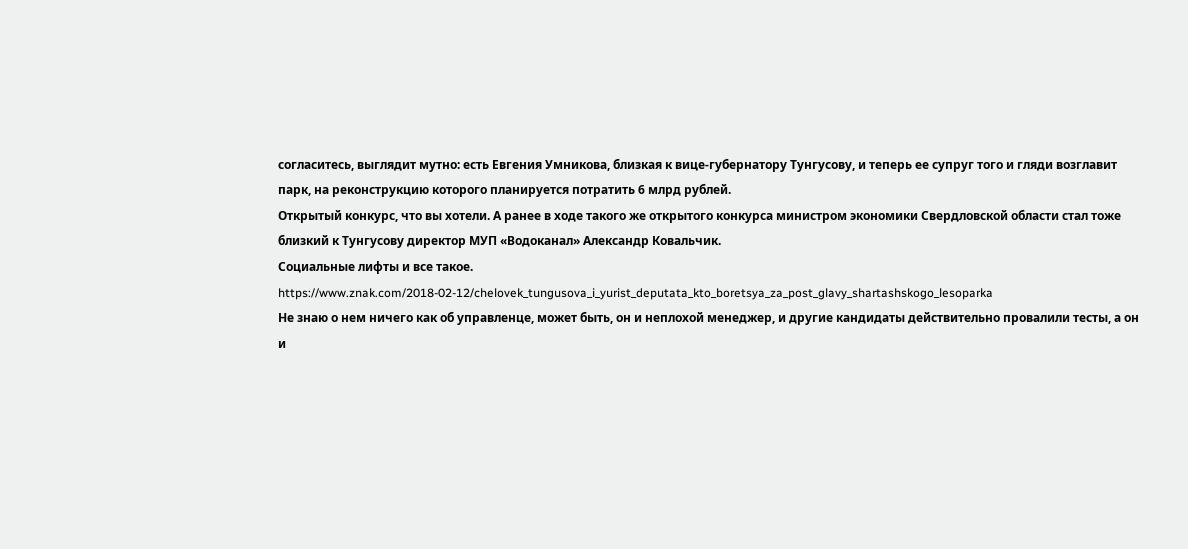согласитесь, выглядит мутно: есть Евгения Умникова, близкая к вице-губернатору Тунгусову, и теперь ее супруг того и гляди возглавит парк, на реконструкцию которого планируется потратить 6 млрд рублей.
Открытый конкурс, что вы хотели. А ранее в ходе такого же открытого конкурса министром экономики Свердловской области стал тоже близкий к Тунгусову директор МУП «Водоканал» Александр Ковальчик.
Социальные лифты и все такое.
https://www.znak.com/2018-02-12/chelovek_tungusova_i_yurist_deputata_kto_boretsya_za_post_glavy_shartashskogo_lesoparka
Не знаю о нем ничего как об управленце, может быть, он и неплохой менеджер, и другие кандидаты действительно провалили тесты, а он и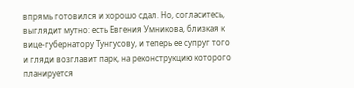впрямь готовился и хорошо сдал. Но, согласитесь, выглядит мутно: есть Евгения Умникова, близкая к вице-губернатору Тунгусову, и теперь ее супруг того и гляди возглавит парк, на реконструкцию которого планируется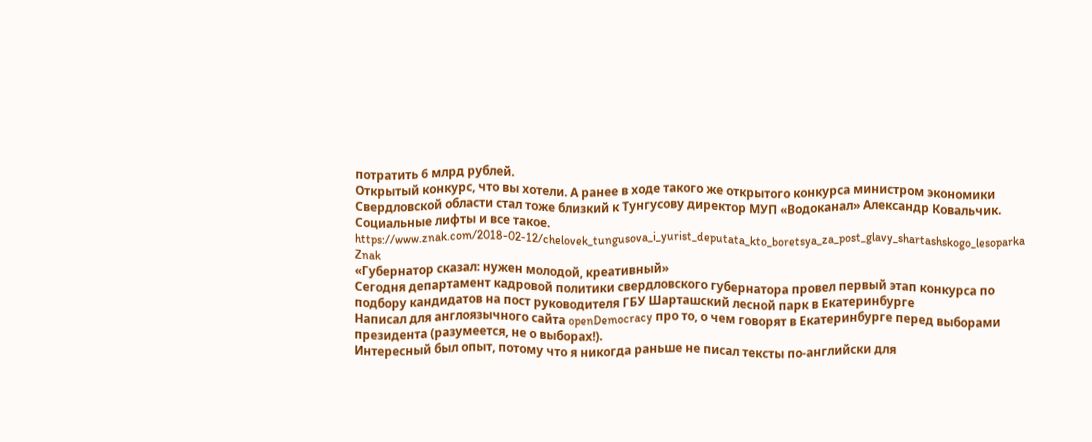потратить 6 млрд рублей.
Открытый конкурс, что вы хотели. А ранее в ходе такого же открытого конкурса министром экономики Свердловской области стал тоже близкий к Тунгусову директор МУП «Водоканал» Александр Ковальчик.
Социальные лифты и все такое.
https://www.znak.com/2018-02-12/chelovek_tungusova_i_yurist_deputata_kto_boretsya_za_post_glavy_shartashskogo_lesoparka
Znak
«Губернатор сказал: нужен молодой, креативный»
Сегодня департамент кадровой политики свердловского губернатора провел первый этап конкурса по подбору кандидатов на пост руководителя ГБУ Шарташский лесной парк в Екатеринбурге
Написал для англоязычного сайта openDemocracy про то, о чем говорят в Екатеринбурге перед выборами президента (разумеется, не о выборах!).
Интересный был опыт, потому что я никогда раньше не писал тексты по-английски для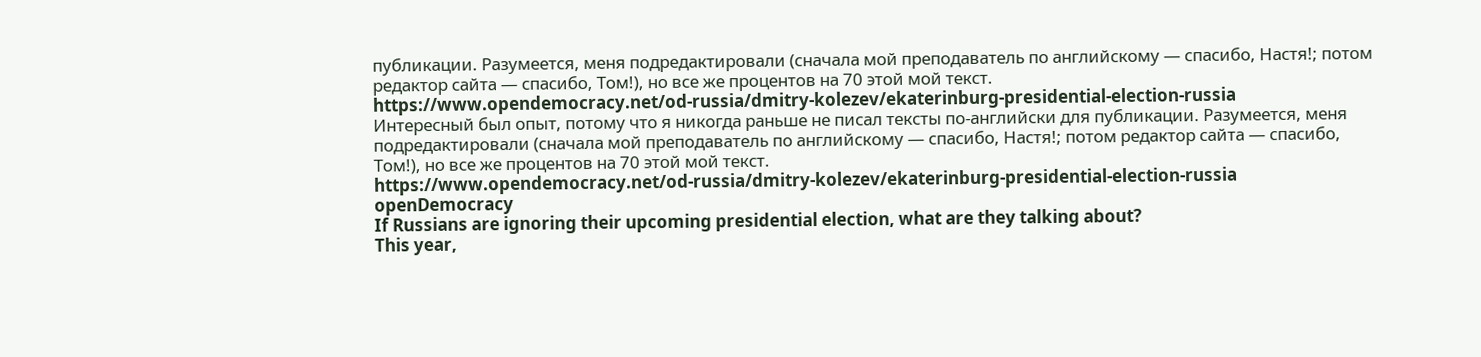публикации. Разумеется, меня подредактировали (сначала мой преподаватель по английскому — спасибо, Настя!; потом редактор сайта — спасибо, Том!), но все же процентов на 70 этой мой текст.
https://www.opendemocracy.net/od-russia/dmitry-kolezev/ekaterinburg-presidential-election-russia
Интересный был опыт, потому что я никогда раньше не писал тексты по-английски для публикации. Разумеется, меня подредактировали (сначала мой преподаватель по английскому — спасибо, Настя!; потом редактор сайта — спасибо, Том!), но все же процентов на 70 этой мой текст.
https://www.opendemocracy.net/od-russia/dmitry-kolezev/ekaterinburg-presidential-election-russia
openDemocracy
If Russians are ignoring their upcoming presidential election, what are they talking about?
This year,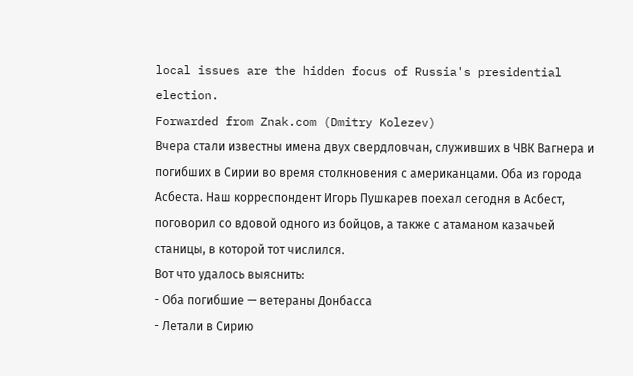local issues are the hidden focus of Russia's presidential election.
Forwarded from Znak.com (Dmitry Kolezev)
Вчера стали известны имена двух свердловчан, служивших в ЧВК Вагнера и погибших в Сирии во время столкновения с американцами. Оба из города Асбеста. Наш корреспондент Игорь Пушкарев поехал сегодня в Асбест, поговорил со вдовой одного из бойцов, а также с атаманом казачьей станицы, в которой тот числился.
Вот что удалось выяснить:
- Оба погибшие — ветераны Донбасса
- Летали в Сирию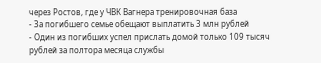через Ростов, где у ЧВК Вагнера тренировочная база
- За погибшего семье обещают выплатить 3 млн рублей
- Один из погибших успел прислать домой только 109 тысяч рублей за полтора месяца службы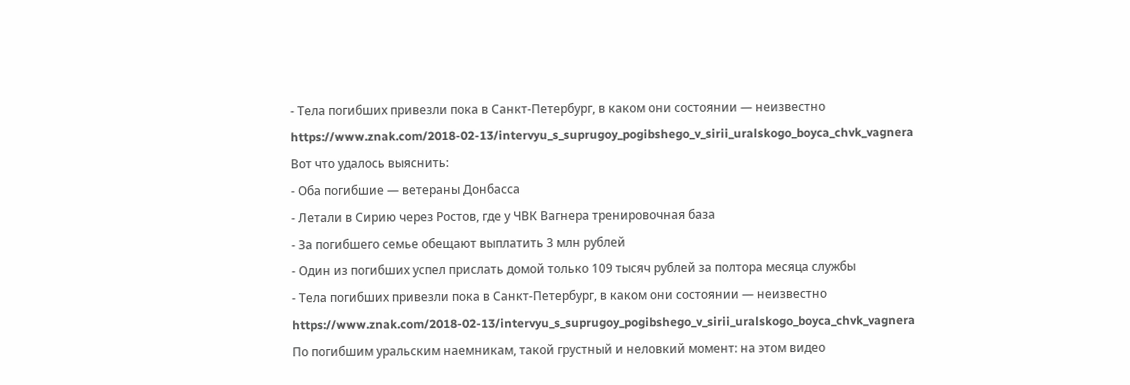- Тела погибших привезли пока в Санкт-Петербург, в каком они состоянии — неизвестно
https://www.znak.com/2018-02-13/intervyu_s_suprugoy_pogibshego_v_sirii_uralskogo_boyca_chvk_vagnera
Вот что удалось выяснить:
- Оба погибшие — ветераны Донбасса
- Летали в Сирию через Ростов, где у ЧВК Вагнера тренировочная база
- За погибшего семье обещают выплатить 3 млн рублей
- Один из погибших успел прислать домой только 109 тысяч рублей за полтора месяца службы
- Тела погибших привезли пока в Санкт-Петербург, в каком они состоянии — неизвестно
https://www.znak.com/2018-02-13/intervyu_s_suprugoy_pogibshego_v_sirii_uralskogo_boyca_chvk_vagnera
По погибшим уральским наемникам, такой грустный и неловкий момент: на этом видео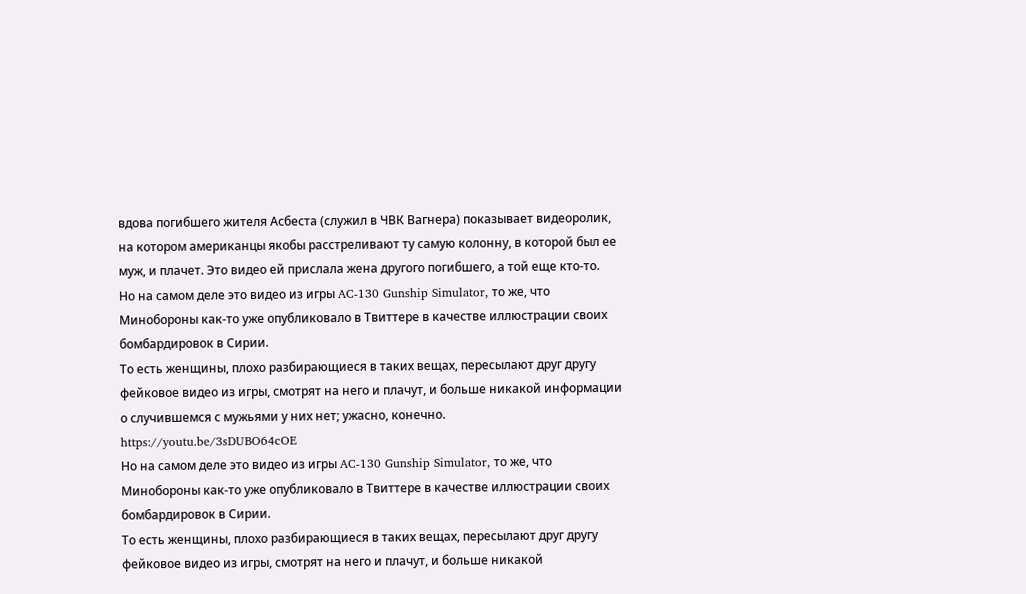вдова погибшего жителя Асбеста (служил в ЧВК Вагнера) показывает видеоролик, на котором американцы якобы расстреливают ту самую колонну, в которой был ее муж, и плачет. Это видео ей прислала жена другого погибшего, а той еще кто-то.
Но на самом деле это видео из игры AC-130 Gunship Simulator, то же, что Минобороны как-то уже опубликовало в Твиттере в качестве иллюстрации своих бомбардировок в Сирии.
То есть женщины, плохо разбирающиеся в таких вещах, пересылают друг другу фейковое видео из игры, смотрят на него и плачут, и больше никакой информации о случившемся с мужьями у них нет; ужасно, конечно.
https://youtu.be/3sDUBO64cOE
Но на самом деле это видео из игры AC-130 Gunship Simulator, то же, что Минобороны как-то уже опубликовало в Твиттере в качестве иллюстрации своих бомбардировок в Сирии.
То есть женщины, плохо разбирающиеся в таких вещах, пересылают друг другу фейковое видео из игры, смотрят на него и плачут, и больше никакой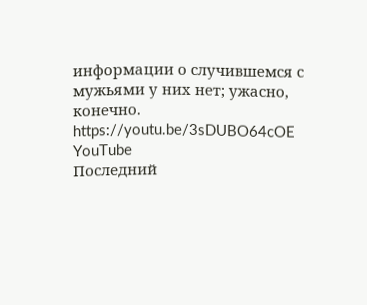информации о случившемся с мужьями у них нет; ужасно, конечно.
https://youtu.be/3sDUBO64cOE
YouTube
Последний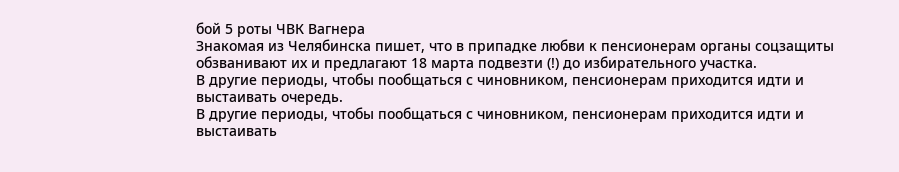бой 5 роты ЧВК Вагнера
Знакомая из Челябинска пишет, что в припадке любви к пенсионерам органы соцзащиты обзванивают их и предлагают 18 марта подвезти (!) до избирательного участка.
В другие периоды, чтобы пообщаться с чиновником, пенсионерам приходится идти и выстаивать очередь.
В другие периоды, чтобы пообщаться с чиновником, пенсионерам приходится идти и выстаивать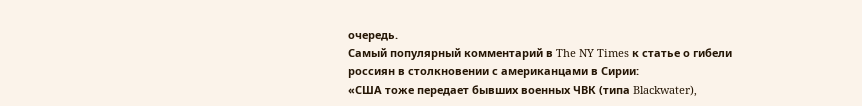очередь.
Самый популярный комментарий в The NY Times к статье о гибели россиян в столкновении с американцами в Сирии:
«США тоже передает бывших военных ЧВК (типа Blackwater),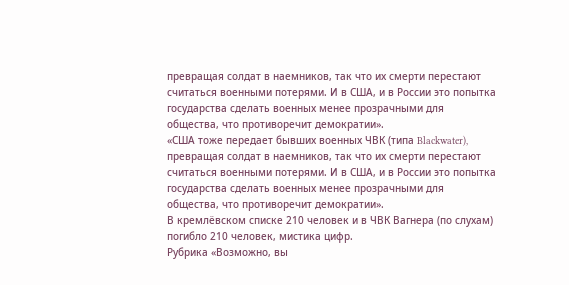превращая солдат в наемников, так что их смерти перестают считаться военными потерями. И в США, и в России это попытка государства сделать военных менее прозрачными для общества, что противоречит демократии».
«США тоже передает бывших военных ЧВК (типа Blackwater), превращая солдат в наемников, так что их смерти перестают считаться военными потерями. И в США, и в России это попытка государства сделать военных менее прозрачными для общества, что противоречит демократии».
В кремлёвском списке 210 человек и в ЧВК Вагнера (по слухам) погибло 210 человек, мистика цифр.
Рубрика «Возможно, вы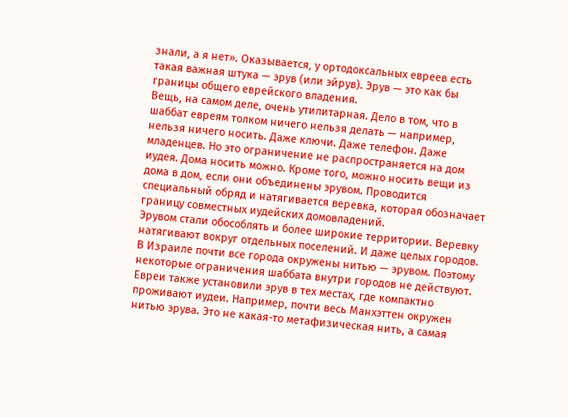знали, а я нет». Оказывается, у ортодоксальных евреев есть такая важная штука — эрув (или эйрув). Эрув — это как бы границы общего еврейского владения.
Вещь, на самом деле, очень утилитарная. Дело в том, что в шаббат евреям толком ничего нельзя делать — например, нельзя ничего носить. Даже ключи. Даже телефон. Даже младенцев. Но это ограничение не распространяется на дом иудея. Дома носить можно. Кроме того, можно носить вещи из дома в дом, если они объединены эрувом. Проводится специальный обряд и натягивается веревка, которая обозначает границу совместных иудейских домовладений.
Эрувом стали обособлять и более широкие территории. Веревку натягивают вокруг отдельных поселений. И даже целых городов. В Израиле почти все города окружены нитью — эрувом. Поэтому некоторые ограничения шаббата внутри городов не действуют.
Евреи также установили эрув в тех местах, где компактно проживают иудеи. Например, почти весь Манхэттен окружен нитью эрува. Это не какая-то метафизическая нить, а самая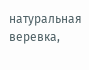натуральная веревка,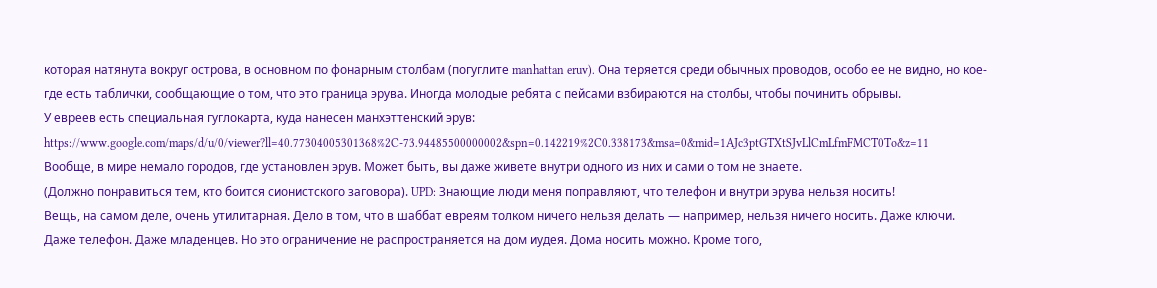которая натянута вокруг острова, в основном по фонарным столбам (погуглите manhattan eruv). Она теряется среди обычных проводов, особо ее не видно, но кое-где есть таблички, сообщающие о том, что это граница эрува. Иногда молодые ребята с пейсами взбираются на столбы, чтобы починить обрывы.
У евреев есть специальная гуглокарта, куда нанесен манхэттенский эрув: https://www.google.com/maps/d/u/0/viewer?ll=40.77304005301368%2C-73.94485500000002&spn=0.142219%2C0.338173&msa=0&mid=1AJc3ptGTXtSJvLlCmLfmFMCT0To&z=11
Вообще, в мире немало городов, где установлен эрув. Может быть, вы даже живете внутри одного из них и сами о том не знаете.
(Должно понравиться тем, кто боится сионистского заговора). UPD: Знающие люди меня поправляют, что телефон и внутри эрува нельзя носить!
Вещь, на самом деле, очень утилитарная. Дело в том, что в шаббат евреям толком ничего нельзя делать — например, нельзя ничего носить. Даже ключи. Даже телефон. Даже младенцев. Но это ограничение не распространяется на дом иудея. Дома носить можно. Кроме того,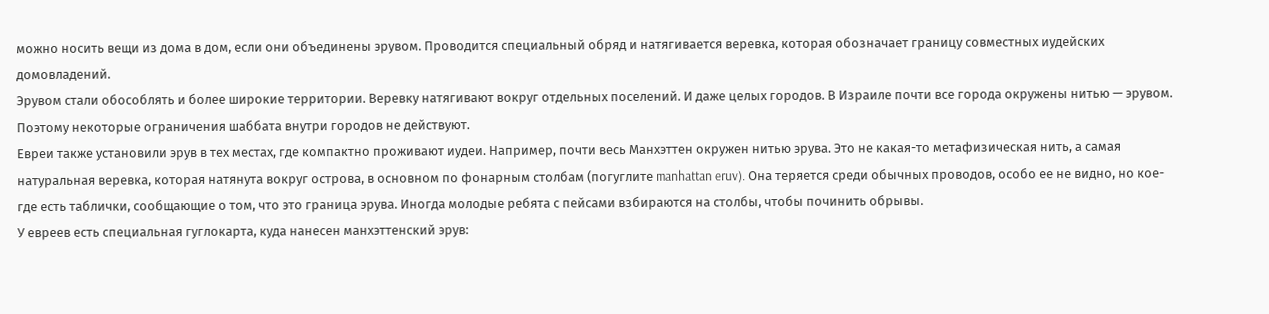можно носить вещи из дома в дом, если они объединены эрувом. Проводится специальный обряд и натягивается веревка, которая обозначает границу совместных иудейских домовладений.
Эрувом стали обособлять и более широкие территории. Веревку натягивают вокруг отдельных поселений. И даже целых городов. В Израиле почти все города окружены нитью — эрувом. Поэтому некоторые ограничения шаббата внутри городов не действуют.
Евреи также установили эрув в тех местах, где компактно проживают иудеи. Например, почти весь Манхэттен окружен нитью эрува. Это не какая-то метафизическая нить, а самая натуральная веревка, которая натянута вокруг острова, в основном по фонарным столбам (погуглите manhattan eruv). Она теряется среди обычных проводов, особо ее не видно, но кое-где есть таблички, сообщающие о том, что это граница эрува. Иногда молодые ребята с пейсами взбираются на столбы, чтобы починить обрывы.
У евреев есть специальная гуглокарта, куда нанесен манхэттенский эрув: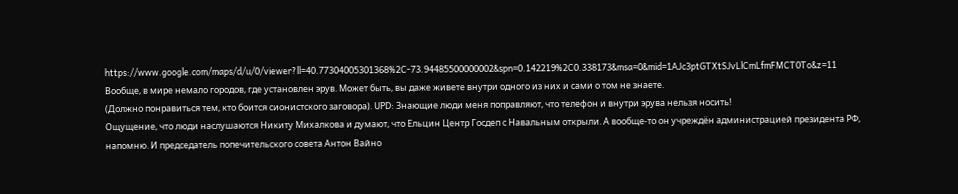https://www.google.com/maps/d/u/0/viewer?ll=40.77304005301368%2C-73.94485500000002&spn=0.142219%2C0.338173&msa=0&mid=1AJc3ptGTXtSJvLlCmLfmFMCT0To&z=11
Вообще, в мире немало городов, где установлен эрув. Может быть, вы даже живете внутри одного из них и сами о том не знаете.
(Должно понравиться тем, кто боится сионистского заговора). UPD: Знающие люди меня поправляют, что телефон и внутри эрува нельзя носить!
Ощущение, что люди наслушаются Никиту Михалкова и думают, что Ельцин Центр Госдеп с Навальным открыли. А вообще-то он учреждён администрацией президента РФ, напомню. И председатель попечительского совета Антон Вайно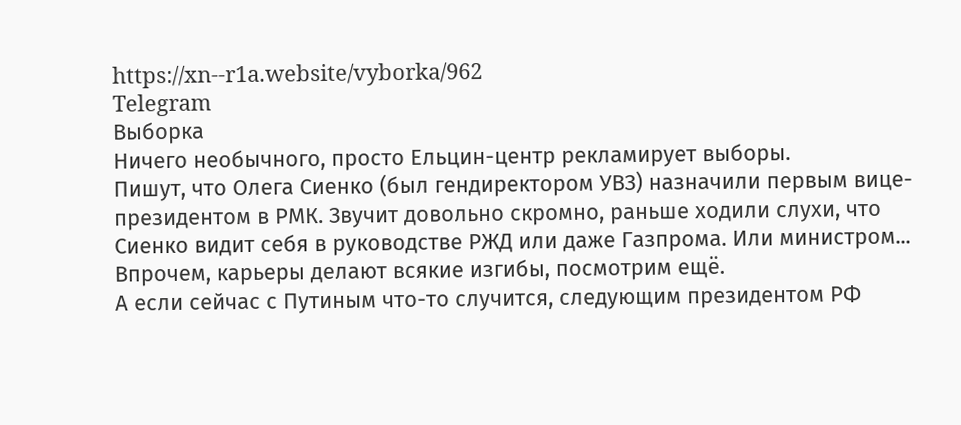https://xn--r1a.website/vyborka/962
Telegram
Выборка
Ничего необычного, просто Ельцин-центр рекламирует выборы.
Пишут, что Олега Сиенко (был гендиректором УВЗ) назначили первым вице-президентом в РМК. Звучит довольно скромно, раньше ходили слухи, что Сиенко видит себя в руководстве РЖД или даже Газпрома. Или министром... Впрочем, карьеры делают всякие изгибы, посмотрим ещё.
А если сейчас с Путиным что-то случится, следующим президентом РФ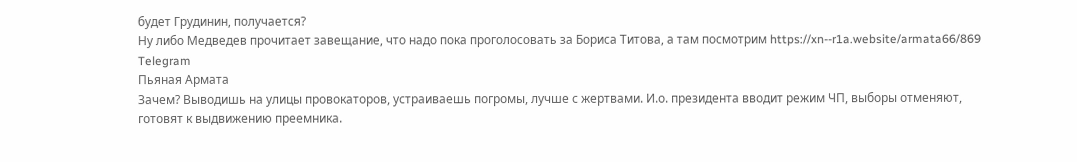будет Грудинин, получается?
Ну либо Медведев прочитает завещание, что надо пока проголосовать за Бориса Титова, а там посмотрим https://xn--r1a.website/armata66/869
Telegram
Пьяная Армата
Зачем? Выводишь на улицы провокаторов, устраиваешь погромы, лучше с жертвами. И.о. президента вводит режим ЧП, выборы отменяют, готовят к выдвижению преемника.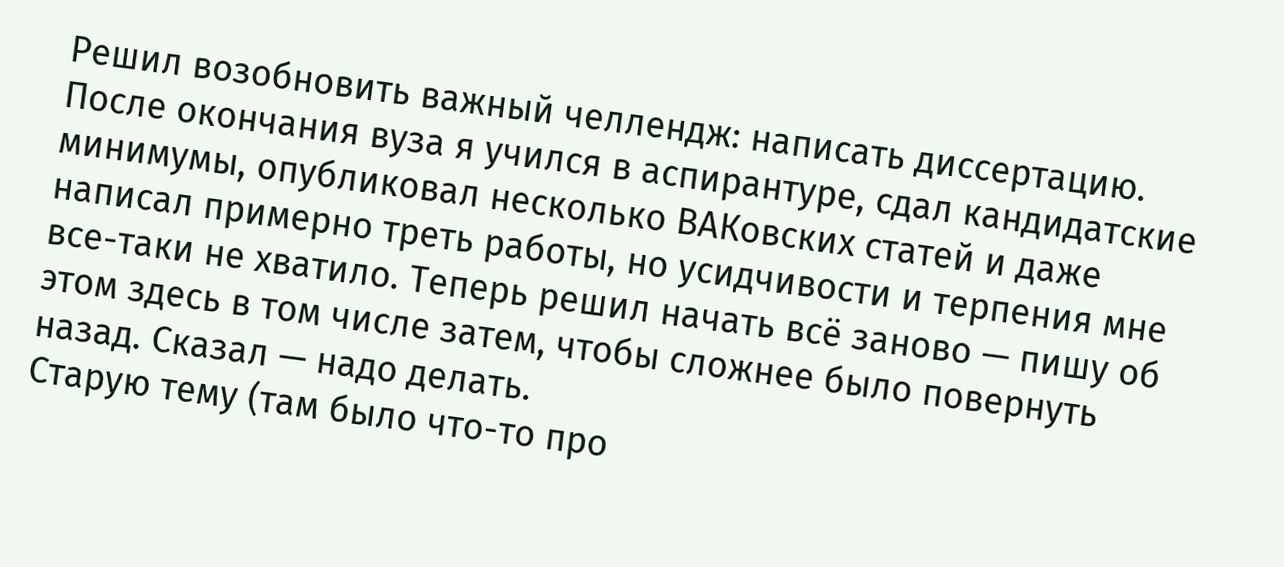Решил возобновить важный челлендж: написать диссертацию. После окончания вуза я учился в аспирантуре, сдал кандидатские минимумы, опубликовал несколько ВАКовских статей и даже написал примерно треть работы, но усидчивости и терпения мне все-таки не хватило. Теперь решил начать всё заново — пишу об этом здесь в том числе затем, чтобы сложнее было повернуть назад. Сказал — надо делать.
Старую тему (там было что-то про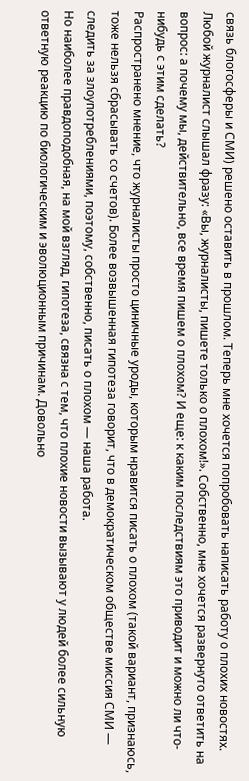связь блогосферы и СМИ) решено оставить в прошлом. Теперь мне хочется попробовать написать работу о плохих новостях. Любой журналист слышал фразу: «Вы, журналисты, пишете только о плохом!». Собственно, мне хочется развернуто ответить на вопрос: а почему мы, действительно, все время пишем о плохом? И еще: к каким последствиям это приводит и можно ли что-нибудь с этим сделать?
Распространено мнение, что журналисты просто циничные уроды, которым нравится писать о плохом (такой вариант, признаюсь, тоже нельзя сбрасывать со счетов). Более возвышенная гипотеза говорит, что в демократическом обществе миссия СМИ — следить за злоупотреблениями, поэтому, собственно, писать о плохом — наша работа.
Но наиболее правдоподобная, на мой взгляд, гипотеза, связна с тем, что плохие новости вызывают у людей более сильную ответную реакцию по биологическим и эволюционным причинам. Довольно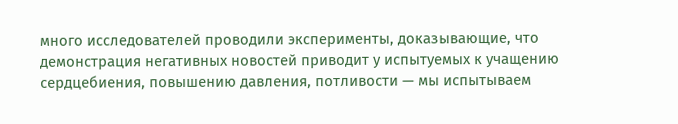много исследователей проводили эксперименты, доказывающие, что демонстрация негативных новостей приводит у испытуемых к учащению сердцебиения, повышению давления, потливости — мы испытываем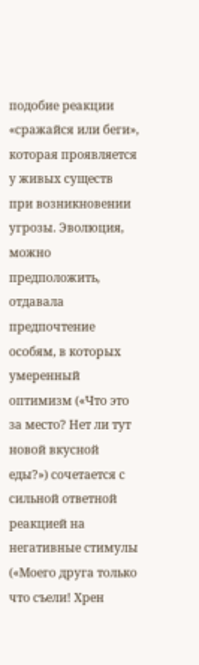подобие реакции «сражайся или беги», которая проявляется у живых существ при возникновении угрозы. Эволюция, можно предположить, отдавала предпочтение особям, в которых умеренный оптимизм («Что это за место? Нет ли тут новой вкусной еды?») сочетается с сильной ответной реакцией на негативные стимулы («Моего друга только что съели! Хрен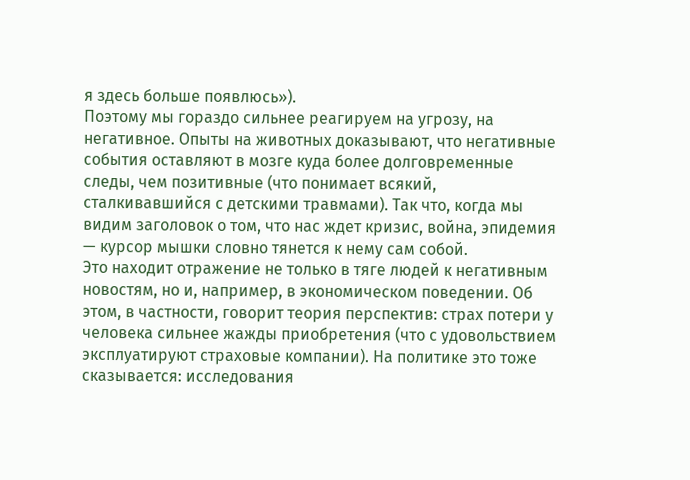я здесь больше появлюсь»).
Поэтому мы гораздо сильнее реагируем на угрозу, на негативное. Опыты на животных доказывают, что негативные события оставляют в мозге куда более долговременные следы, чем позитивные (что понимает всякий, сталкивавшийся с детскими травмами). Так что, когда мы видим заголовок о том, что нас ждет кризис, война, эпидемия — курсор мышки словно тянется к нему сам собой.
Это находит отражение не только в тяге людей к негативным новостям, но и, например, в экономическом поведении. Об этом, в частности, говорит теория перспектив: страх потери у человека сильнее жажды приобретения (что с удовольствием эксплуатируют страховые компании). На политике это тоже сказывается: исследования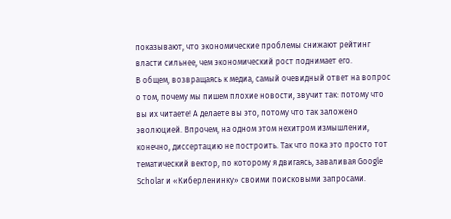показывают, что экономические проблемы снижают рейтинг власти сильнее, чем экономический рост поднимает его.
В общем, возвращаясь к медиа, самый очевидный ответ на вопрос о том, почему мы пишем плохие новости, звучит так: потому что вы их читаете! А делаете вы это, потому что так заложено эволюцией. Впрочем, на одном этом нехитром измышлении, конечно, диссертацию не построить. Так что пока это просто тот тематический вектор, по которому я двигаясь, заваливая Google Scholar и «Киберленинку» своими поисковыми запросами.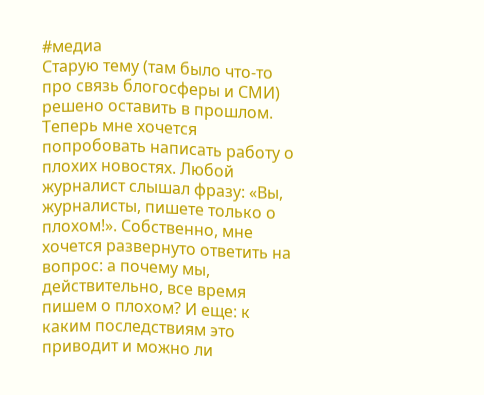#медиа
Старую тему (там было что-то про связь блогосферы и СМИ) решено оставить в прошлом. Теперь мне хочется попробовать написать работу о плохих новостях. Любой журналист слышал фразу: «Вы, журналисты, пишете только о плохом!». Собственно, мне хочется развернуто ответить на вопрос: а почему мы, действительно, все время пишем о плохом? И еще: к каким последствиям это приводит и можно ли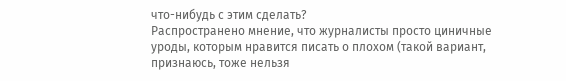что-нибудь с этим сделать?
Распространено мнение, что журналисты просто циничные уроды, которым нравится писать о плохом (такой вариант, признаюсь, тоже нельзя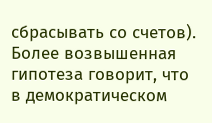сбрасывать со счетов). Более возвышенная гипотеза говорит, что в демократическом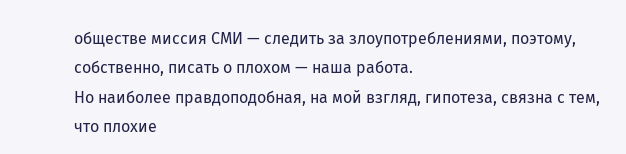обществе миссия СМИ — следить за злоупотреблениями, поэтому, собственно, писать о плохом — наша работа.
Но наиболее правдоподобная, на мой взгляд, гипотеза, связна с тем, что плохие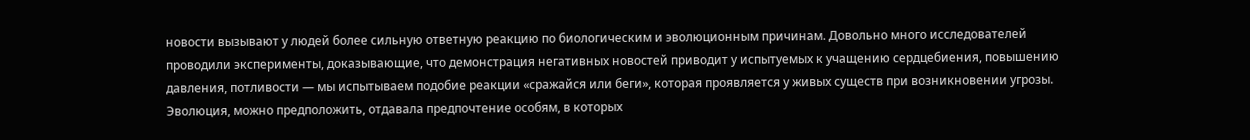новости вызывают у людей более сильную ответную реакцию по биологическим и эволюционным причинам. Довольно много исследователей проводили эксперименты, доказывающие, что демонстрация негативных новостей приводит у испытуемых к учащению сердцебиения, повышению давления, потливости — мы испытываем подобие реакции «сражайся или беги», которая проявляется у живых существ при возникновении угрозы. Эволюция, можно предположить, отдавала предпочтение особям, в которых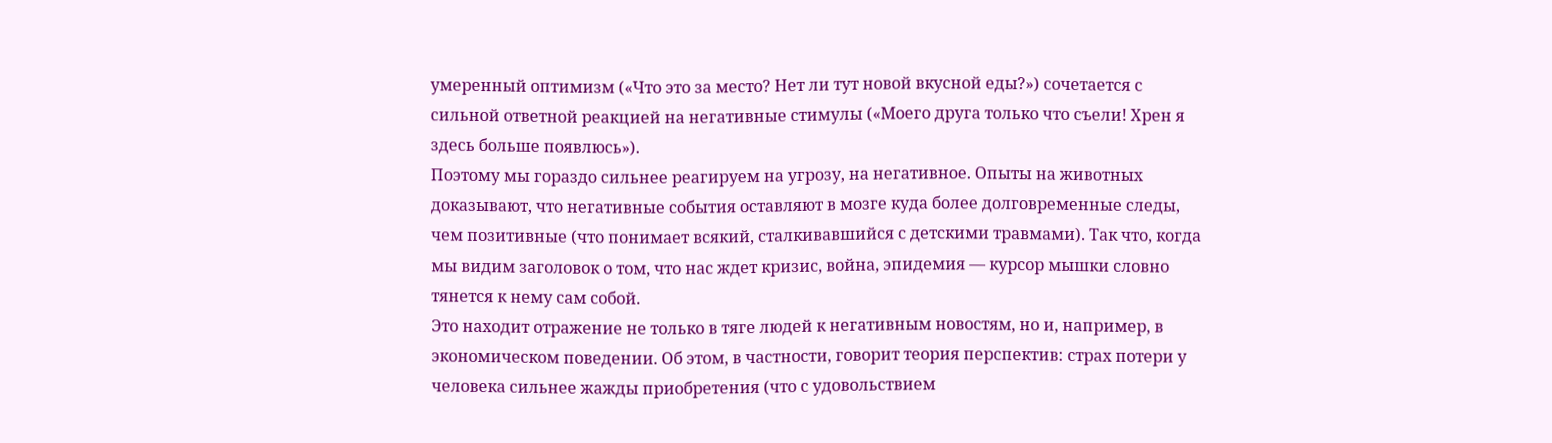умеренный оптимизм («Что это за место? Нет ли тут новой вкусной еды?») сочетается с сильной ответной реакцией на негативные стимулы («Моего друга только что съели! Хрен я здесь больше появлюсь»).
Поэтому мы гораздо сильнее реагируем на угрозу, на негативное. Опыты на животных доказывают, что негативные события оставляют в мозге куда более долговременные следы, чем позитивные (что понимает всякий, сталкивавшийся с детскими травмами). Так что, когда мы видим заголовок о том, что нас ждет кризис, война, эпидемия — курсор мышки словно тянется к нему сам собой.
Это находит отражение не только в тяге людей к негативным новостям, но и, например, в экономическом поведении. Об этом, в частности, говорит теория перспектив: страх потери у человека сильнее жажды приобретения (что с удовольствием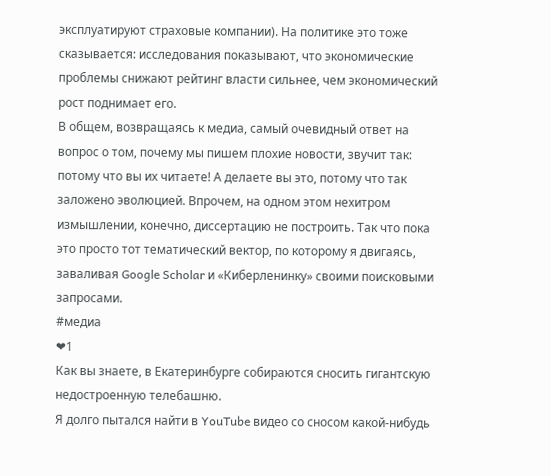эксплуатируют страховые компании). На политике это тоже сказывается: исследования показывают, что экономические проблемы снижают рейтинг власти сильнее, чем экономический рост поднимает его.
В общем, возвращаясь к медиа, самый очевидный ответ на вопрос о том, почему мы пишем плохие новости, звучит так: потому что вы их читаете! А делаете вы это, потому что так заложено эволюцией. Впрочем, на одном этом нехитром измышлении, конечно, диссертацию не построить. Так что пока это просто тот тематический вектор, по которому я двигаясь, заваливая Google Scholar и «Киберленинку» своими поисковыми запросами.
#медиа
❤1
Как вы знаете, в Екатеринбурге собираются сносить гигантскую недостроенную телебашню.
Я долго пытался найти в YouTube видео со сносом какой-нибудь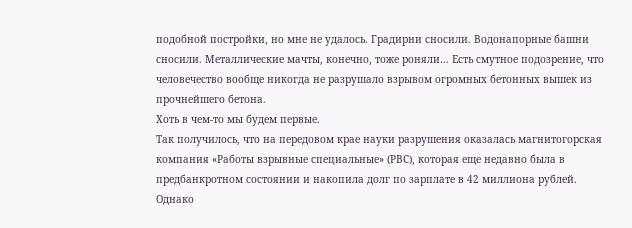подобной постройки, но мне не удалось. Градирни сносили. Водонапорные башни сносили. Металлические мачты, конечно, тоже роняли… Есть смутное подозрение, что человечество вообще никогда не разрушало взрывом огромных бетонных вышек из прочнейшего бетона.
Хоть в чем-то мы будем первые.
Так получилось, что на передовом крае науки разрушения оказалась магнитогорская компания «Работы взрывные специальные» (РВС), которая еще недавно была в предбанкротном состоянии и накопила долг по зарплате в 42 миллиона рублей. Однако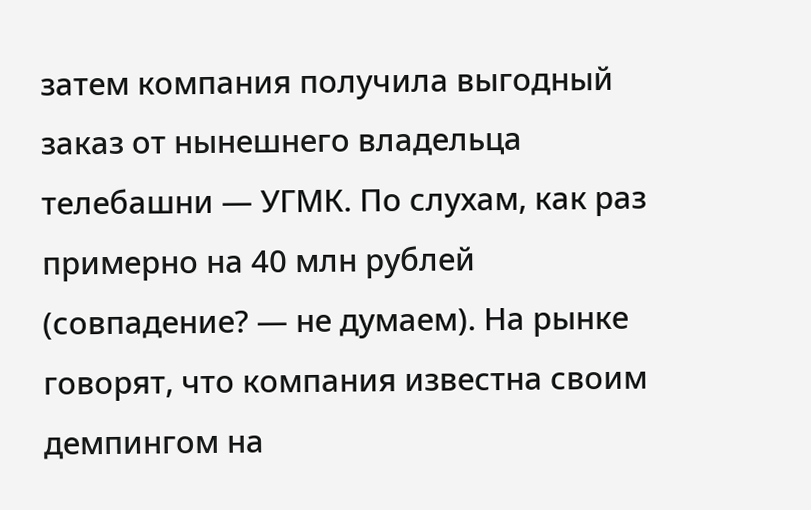затем компания получила выгодный заказ от нынешнего владельца телебашни — УГМК. По слухам, как раз примерно на 40 млн рублей (совпадение? — не думаем). На рынке говорят, что компания известна своим демпингом на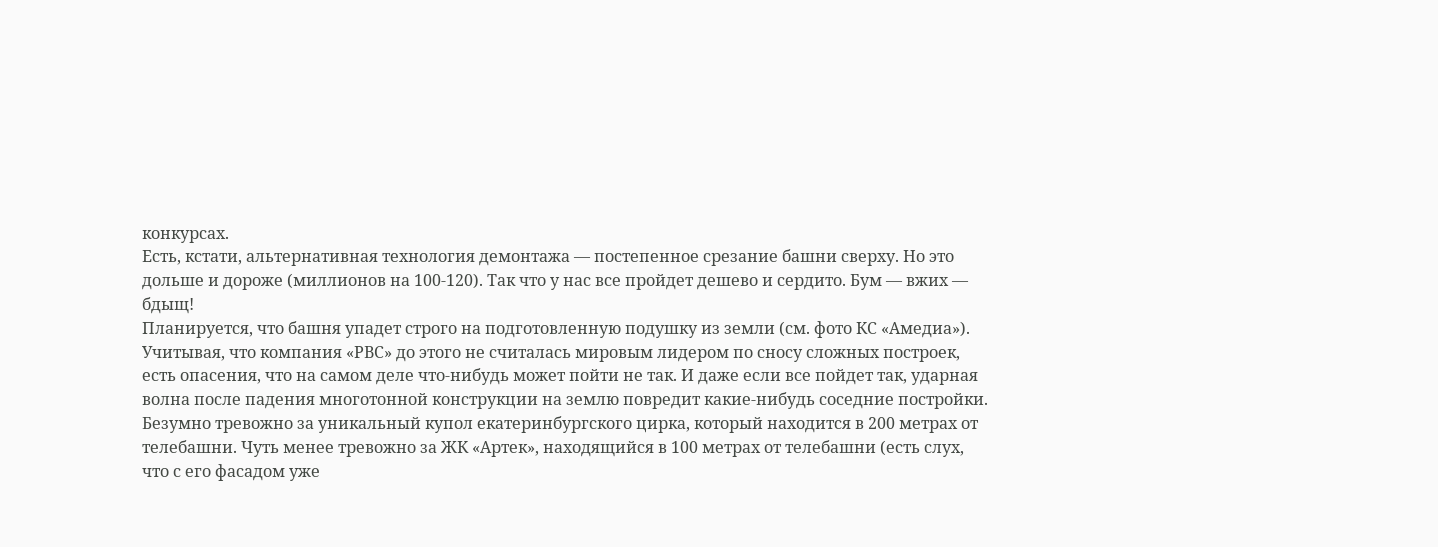конкурсах.
Есть, кстати, альтернативная технология демонтажа — постепенное срезание башни сверху. Но это дольше и дороже (миллионов на 100-120). Так что у нас все пройдет дешево и сердито. Бум — вжих — бдыщ!
Планируется, что башня упадет строго на подготовленную подушку из земли (см. фото КС «Амедиа»).
Учитывая, что компания «РВС» до этого не считалась мировым лидером по сносу сложных построек, есть опасения, что на самом деле что-нибудь может пойти не так. И даже если все пойдет так, ударная волна после падения многотонной конструкции на землю повредит какие-нибудь соседние постройки.
Безумно тревожно за уникальный купол екатеринбургского цирка, который находится в 200 метрах от телебашни. Чуть менее тревожно за ЖК «Артек», находящийся в 100 метрах от телебашни (есть слух, что с его фасадом уже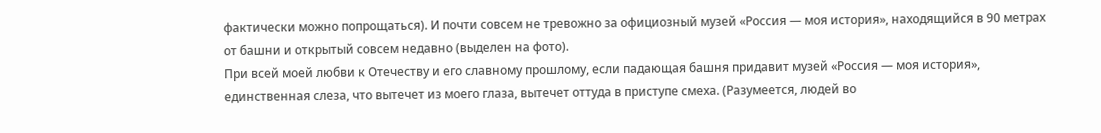фактически можно попрощаться). И почти совсем не тревожно за официозный музей «Россия — моя история», находящийся в 90 метрах от башни и открытый совсем недавно (выделен на фото).
При всей моей любви к Отечеству и его славному прошлому, если падающая башня придавит музей «Россия — моя история», единственная слеза, что вытечет из моего глаза, вытечет оттуда в приступе смеха. (Разумеется, людей во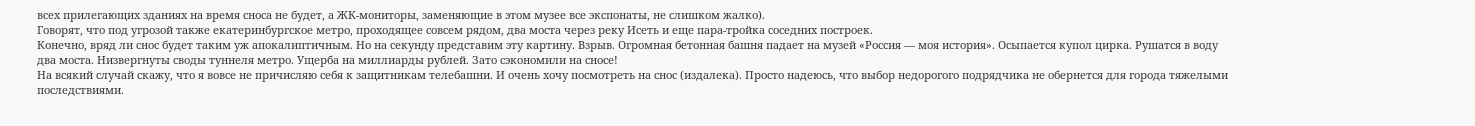всех прилегающих зданиях на время сноса не будет, а ЖК-мониторы, заменяющие в этом музее все экспонаты, не слишком жалко).
Говорят, что под угрозой также екатеринбургское метро, проходящее совсем рядом, два моста через реку Исеть и еще пара-тройка соседних построек.
Конечно, вряд ли снос будет таким уж апокалиптичным. Но на секунду представим эту картину. Взрыв. Огромная бетонная башня падает на музей «Россия — моя история». Осыпается купол цирка. Рушатся в воду два моста. Низвергнуты своды туннеля метро. Ущерба на миллиарды рублей. Зато сэкономили на сносе!
На всякий случай скажу, что я вовсе не причисляю себя к защитникам телебашни. И очень хочу посмотреть на снос (издалека). Просто надеюсь, что выбор недорогого подрядчика не обернется для города тяжелыми последствиями.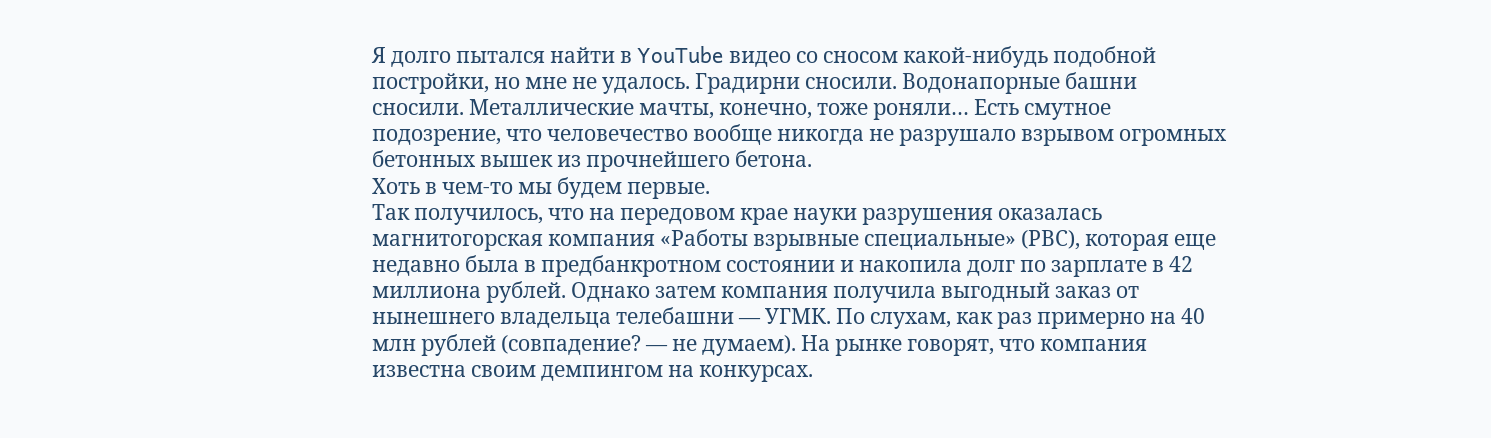Я долго пытался найти в YouTube видео со сносом какой-нибудь подобной постройки, но мне не удалось. Градирни сносили. Водонапорные башни сносили. Металлические мачты, конечно, тоже роняли… Есть смутное подозрение, что человечество вообще никогда не разрушало взрывом огромных бетонных вышек из прочнейшего бетона.
Хоть в чем-то мы будем первые.
Так получилось, что на передовом крае науки разрушения оказалась магнитогорская компания «Работы взрывные специальные» (РВС), которая еще недавно была в предбанкротном состоянии и накопила долг по зарплате в 42 миллиона рублей. Однако затем компания получила выгодный заказ от нынешнего владельца телебашни — УГМК. По слухам, как раз примерно на 40 млн рублей (совпадение? — не думаем). На рынке говорят, что компания известна своим демпингом на конкурсах.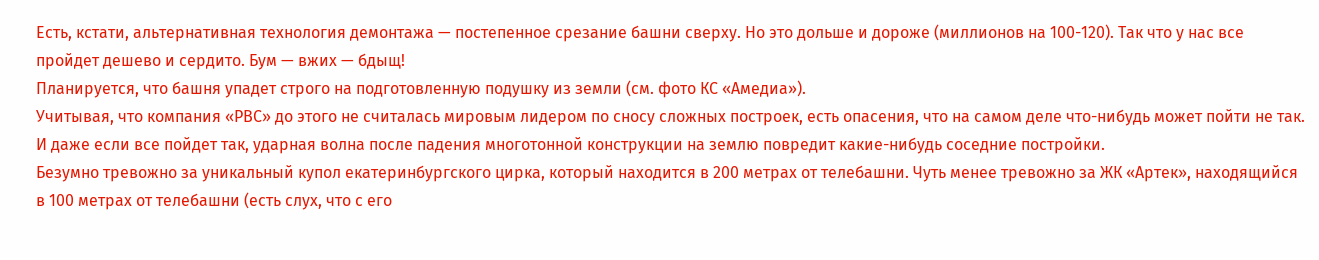Есть, кстати, альтернативная технология демонтажа — постепенное срезание башни сверху. Но это дольше и дороже (миллионов на 100-120). Так что у нас все пройдет дешево и сердито. Бум — вжих — бдыщ!
Планируется, что башня упадет строго на подготовленную подушку из земли (см. фото КС «Амедиа»).
Учитывая, что компания «РВС» до этого не считалась мировым лидером по сносу сложных построек, есть опасения, что на самом деле что-нибудь может пойти не так. И даже если все пойдет так, ударная волна после падения многотонной конструкции на землю повредит какие-нибудь соседние постройки.
Безумно тревожно за уникальный купол екатеринбургского цирка, который находится в 200 метрах от телебашни. Чуть менее тревожно за ЖК «Артек», находящийся в 100 метрах от телебашни (есть слух, что с его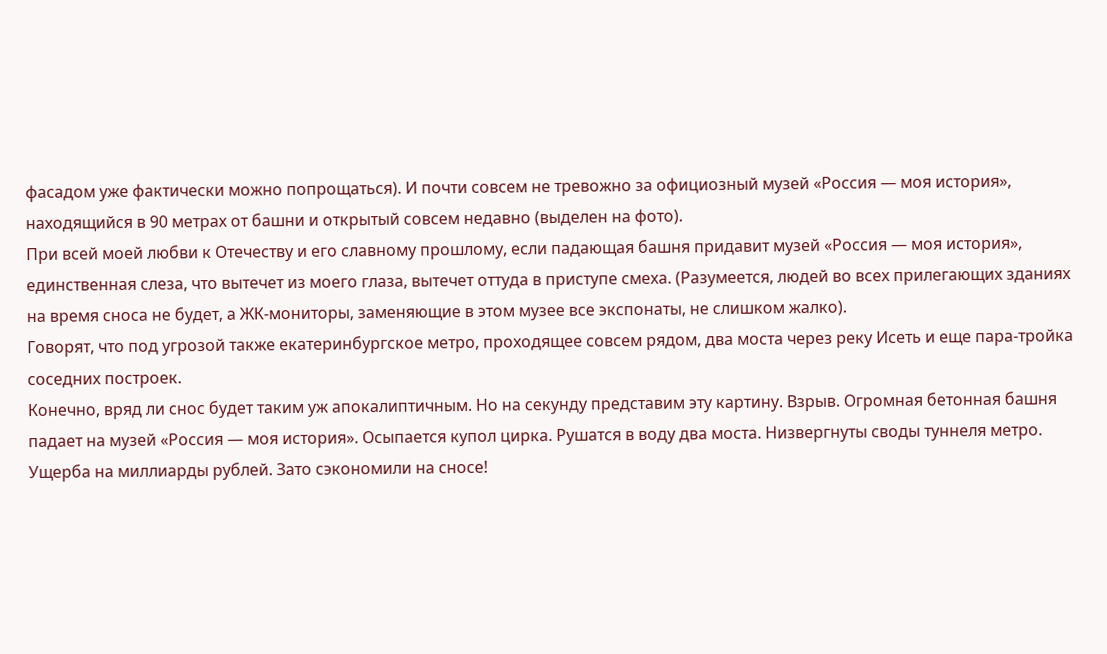фасадом уже фактически можно попрощаться). И почти совсем не тревожно за официозный музей «Россия — моя история», находящийся в 90 метрах от башни и открытый совсем недавно (выделен на фото).
При всей моей любви к Отечеству и его славному прошлому, если падающая башня придавит музей «Россия — моя история», единственная слеза, что вытечет из моего глаза, вытечет оттуда в приступе смеха. (Разумеется, людей во всех прилегающих зданиях на время сноса не будет, а ЖК-мониторы, заменяющие в этом музее все экспонаты, не слишком жалко).
Говорят, что под угрозой также екатеринбургское метро, проходящее совсем рядом, два моста через реку Исеть и еще пара-тройка соседних построек.
Конечно, вряд ли снос будет таким уж апокалиптичным. Но на секунду представим эту картину. Взрыв. Огромная бетонная башня падает на музей «Россия — моя история». Осыпается купол цирка. Рушатся в воду два моста. Низвергнуты своды туннеля метро. Ущерба на миллиарды рублей. Зато сэкономили на сносе!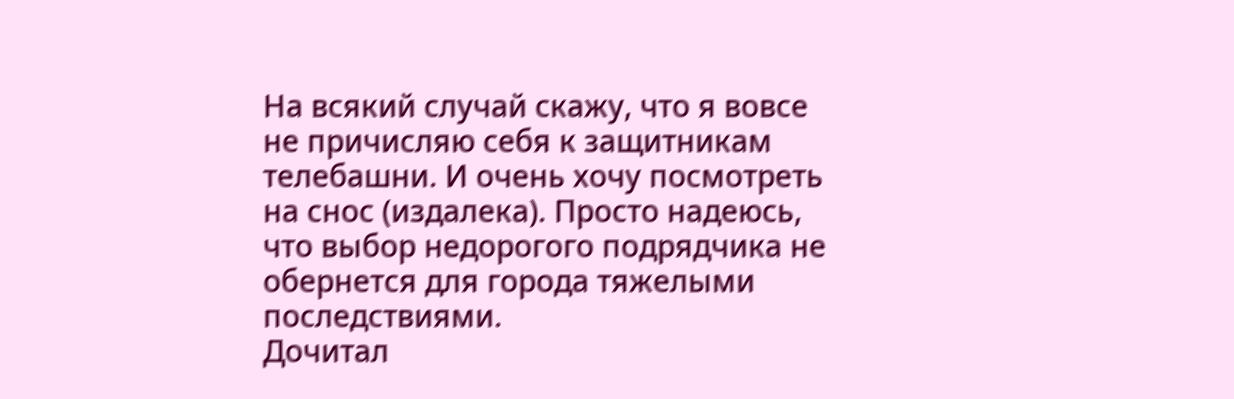На всякий случай скажу, что я вовсе не причисляю себя к защитникам телебашни. И очень хочу посмотреть на снос (издалека). Просто надеюсь, что выбор недорогого подрядчика не обернется для города тяжелыми последствиями.
Дочитал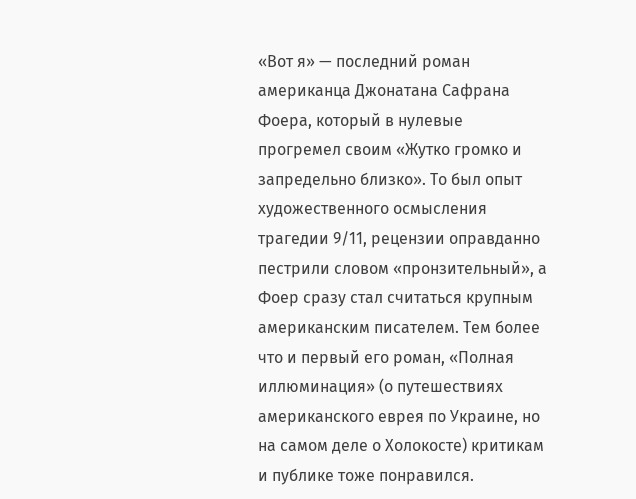«Вот я» — последний роман американца Джонатана Сафрана Фоера, который в нулевые прогремел своим «Жутко громко и запредельно близко». То был опыт художественного осмысления трагедии 9/11, рецензии оправданно пестрили словом «пронзительный», а Фоер сразу стал считаться крупным американским писателем. Тем более что и первый его роман, «Полная иллюминация» (о путешествиях американского еврея по Украине, но на самом деле о Холокосте) критикам и публике тоже понравился.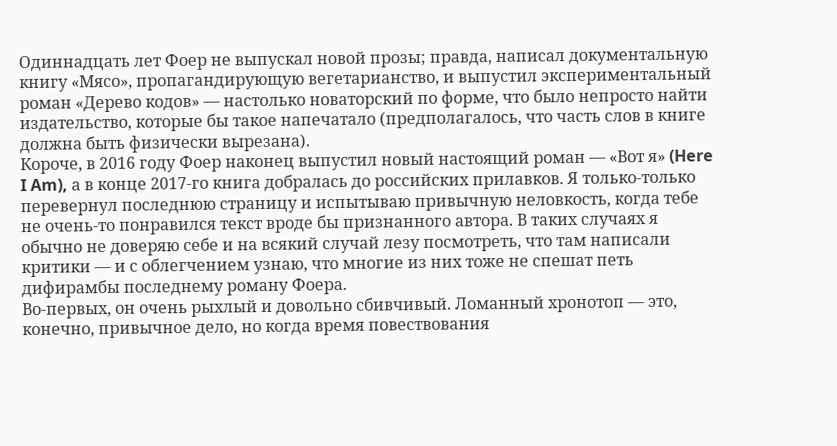Одиннадцать лет Фоер не выпускал новой прозы; правда, написал документальную книгу «Мясо», пропагандирующую вегетарианство, и выпустил экспериментальный роман «Дерево кодов» — настолько новаторский по форме, что было непросто найти издательство, которые бы такое напечатало (предполагалось, что часть слов в книге должна быть физически вырезана).
Короче, в 2016 году Фоер наконец выпустил новый настоящий роман — «Вот я» (Here I Am), а в конце 2017-го книга добралась до российских прилавков. Я только-только перевернул последнюю страницу и испытываю привычную неловкость, когда тебе не очень-то понравился текст вроде бы признанного автора. В таких случаях я обычно не доверяю себе и на всякий случай лезу посмотреть, что там написали критики — и с облегчением узнаю, что многие из них тоже не спешат петь дифирамбы последнему роману Фоера.
Во-первых, он очень рыхлый и довольно сбивчивый. Ломанный хронотоп — это, конечно, привычное дело, но когда время повествования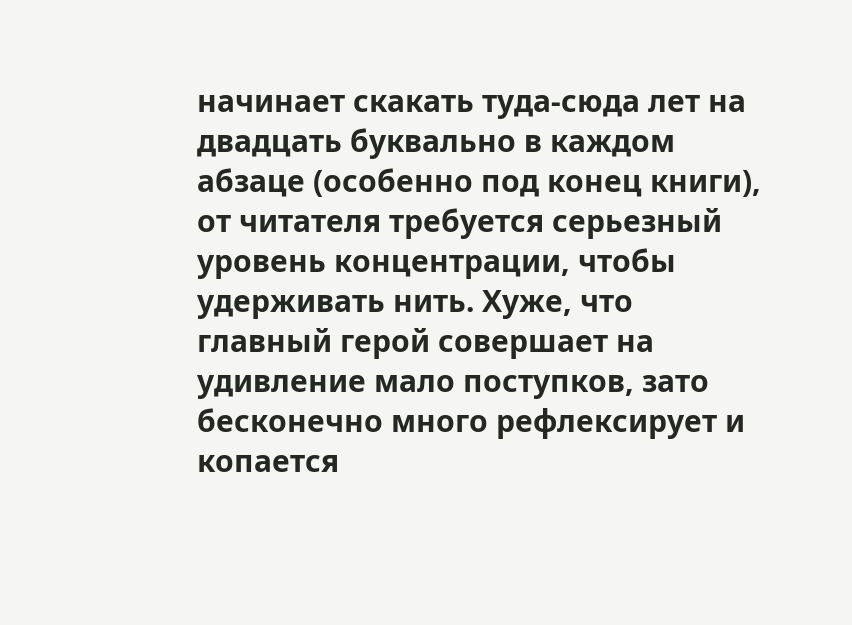начинает скакать туда-сюда лет на двадцать буквально в каждом абзаце (особенно под конец книги), от читателя требуется серьезный уровень концентрации, чтобы удерживать нить. Хуже, что главный герой совершает на удивление мало поступков, зато бесконечно много рефлексирует и копается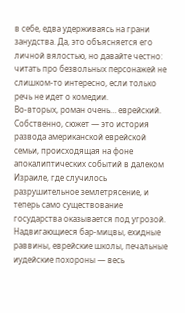в себе, едва удерживаясь на грани занудства. Да, это объясняется его личной вялостью, но давайте честно: читать про безвольных персонажей не слишком-то интересно, если только речь не идет о комедии.
Во-вторых, роман очень… еврейский. Собственно, сюжет — это история развода американской еврейской семьи, происходящая на фоне апокалиптических событий в далеком Израиле, где случилось разрушительное землетрясение, и теперь само существование государства оказывается под угрозой. Надвигающиеся бар-мицвы, ехидные раввины, еврейские школы, печальные иудейские похороны — весь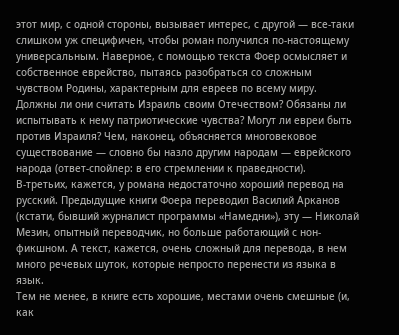этот мир, с одной стороны, вызывает интерес, с другой — все-таки слишком уж специфичен, чтобы роман получился по-настоящему универсальным. Наверное, с помощью текста Фоер осмысляет и собственное еврейство, пытаясь разобраться со сложным чувством Родины, характерным для евреев по всему миру. Должны ли они считать Израиль своим Отечеством? Обязаны ли испытывать к нему патриотические чувства? Могут ли евреи быть против Израиля? Чем, наконец, объясняется многовековое существование — словно бы назло другим народам — еврейского народа (ответ-спойлер: в его стремлении к праведности).
В-третьих, кажется, у романа недостаточно хороший перевод на русский. Предыдущие книги Фоера переводил Василий Арканов (кстати, бывший журналист программы «Намедни»), эту — Николай Мезин, опытный переводчик, но больше работающий с нон-фикшном. А текст, кажется, очень сложный для перевода, в нем много речевых шуток, которые непросто перенести из языка в язык.
Тем не менее, в книге есть хорошие, местами очень смешные (и, как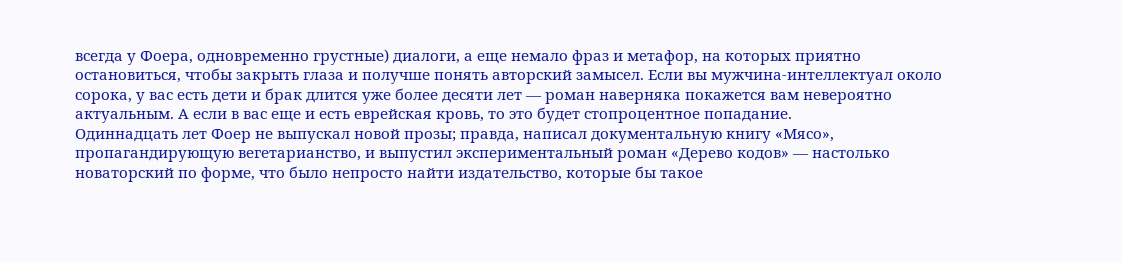всегда у Фоера, одновременно грустные) диалоги, а еще немало фраз и метафор, на которых приятно остановиться, чтобы закрыть глаза и получше понять авторский замысел. Если вы мужчина-интеллектуал около сорока, у вас есть дети и брак длится уже более десяти лет — роман наверняка покажется вам невероятно актуальным. А если в вас еще и есть еврейская кровь, то это будет стопроцентное попадание.
Одиннадцать лет Фоер не выпускал новой прозы; правда, написал документальную книгу «Мясо», пропагандирующую вегетарианство, и выпустил экспериментальный роман «Дерево кодов» — настолько новаторский по форме, что было непросто найти издательство, которые бы такое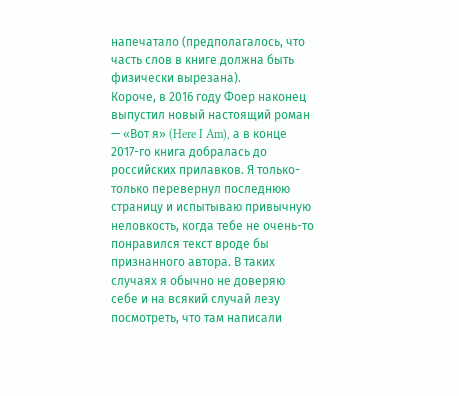напечатало (предполагалось, что часть слов в книге должна быть физически вырезана).
Короче, в 2016 году Фоер наконец выпустил новый настоящий роман — «Вот я» (Here I Am), а в конце 2017-го книга добралась до российских прилавков. Я только-только перевернул последнюю страницу и испытываю привычную неловкость, когда тебе не очень-то понравился текст вроде бы признанного автора. В таких случаях я обычно не доверяю себе и на всякий случай лезу посмотреть, что там написали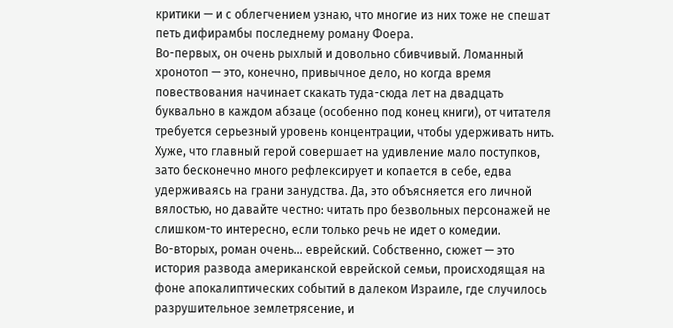критики — и с облегчением узнаю, что многие из них тоже не спешат петь дифирамбы последнему роману Фоера.
Во-первых, он очень рыхлый и довольно сбивчивый. Ломанный хронотоп — это, конечно, привычное дело, но когда время повествования начинает скакать туда-сюда лет на двадцать буквально в каждом абзаце (особенно под конец книги), от читателя требуется серьезный уровень концентрации, чтобы удерживать нить. Хуже, что главный герой совершает на удивление мало поступков, зато бесконечно много рефлексирует и копается в себе, едва удерживаясь на грани занудства. Да, это объясняется его личной вялостью, но давайте честно: читать про безвольных персонажей не слишком-то интересно, если только речь не идет о комедии.
Во-вторых, роман очень… еврейский. Собственно, сюжет — это история развода американской еврейской семьи, происходящая на фоне апокалиптических событий в далеком Израиле, где случилось разрушительное землетрясение, и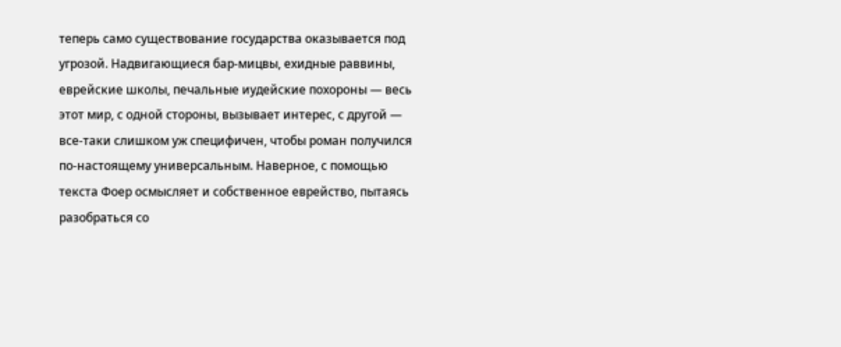теперь само существование государства оказывается под угрозой. Надвигающиеся бар-мицвы, ехидные раввины, еврейские школы, печальные иудейские похороны — весь этот мир, с одной стороны, вызывает интерес, с другой — все-таки слишком уж специфичен, чтобы роман получился по-настоящему универсальным. Наверное, с помощью текста Фоер осмысляет и собственное еврейство, пытаясь разобраться со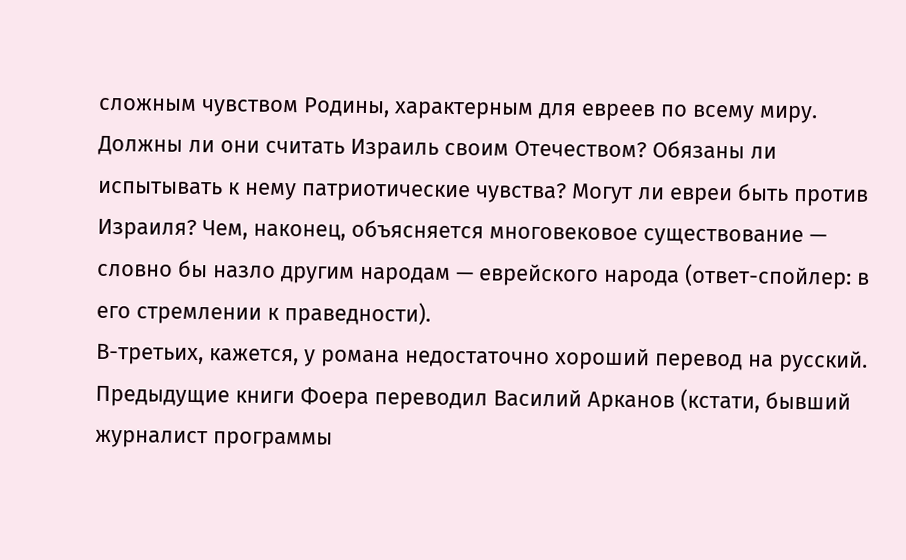сложным чувством Родины, характерным для евреев по всему миру. Должны ли они считать Израиль своим Отечеством? Обязаны ли испытывать к нему патриотические чувства? Могут ли евреи быть против Израиля? Чем, наконец, объясняется многовековое существование — словно бы назло другим народам — еврейского народа (ответ-спойлер: в его стремлении к праведности).
В-третьих, кажется, у романа недостаточно хороший перевод на русский. Предыдущие книги Фоера переводил Василий Арканов (кстати, бывший журналист программы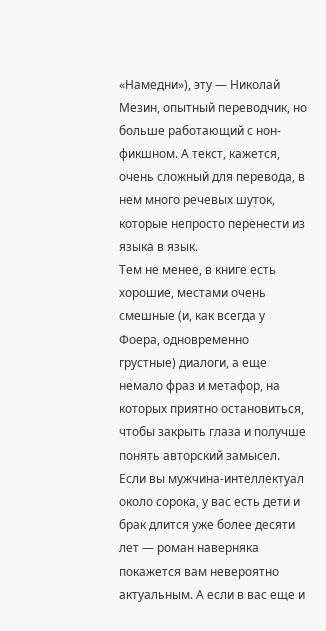«Намедни»), эту — Николай Мезин, опытный переводчик, но больше работающий с нон-фикшном. А текст, кажется, очень сложный для перевода, в нем много речевых шуток, которые непросто перенести из языка в язык.
Тем не менее, в книге есть хорошие, местами очень смешные (и, как всегда у Фоера, одновременно грустные) диалоги, а еще немало фраз и метафор, на которых приятно остановиться, чтобы закрыть глаза и получше понять авторский замысел. Если вы мужчина-интеллектуал около сорока, у вас есть дети и брак длится уже более десяти лет — роман наверняка покажется вам невероятно актуальным. А если в вас еще и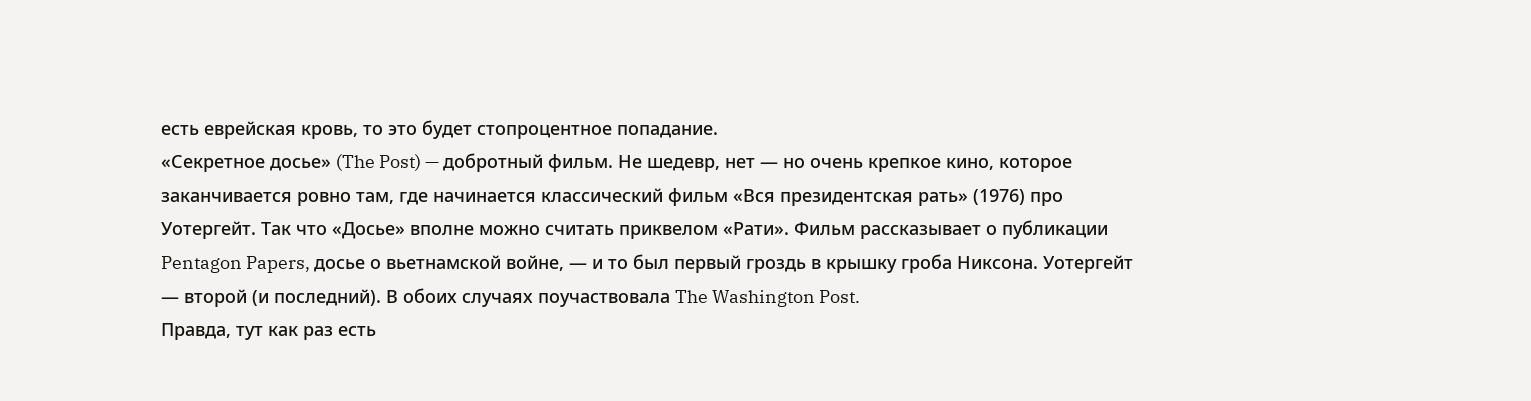есть еврейская кровь, то это будет стопроцентное попадание.
«Секретное досье» (The Post) — добротный фильм. Не шедевр, нет — но очень крепкое кино, которое заканчивается ровно там, где начинается классический фильм «Вся президентская рать» (1976) про Уотергейт. Так что «Досье» вполне можно считать приквелом «Рати». Фильм рассказывает о публикации Pentagon Papers, досье о вьетнамской войне, — и то был первый гроздь в крышку гроба Никсона. Уотергейт — второй (и последний). В обоих случаях поучаствовала The Washington Post.
Правда, тут как раз есть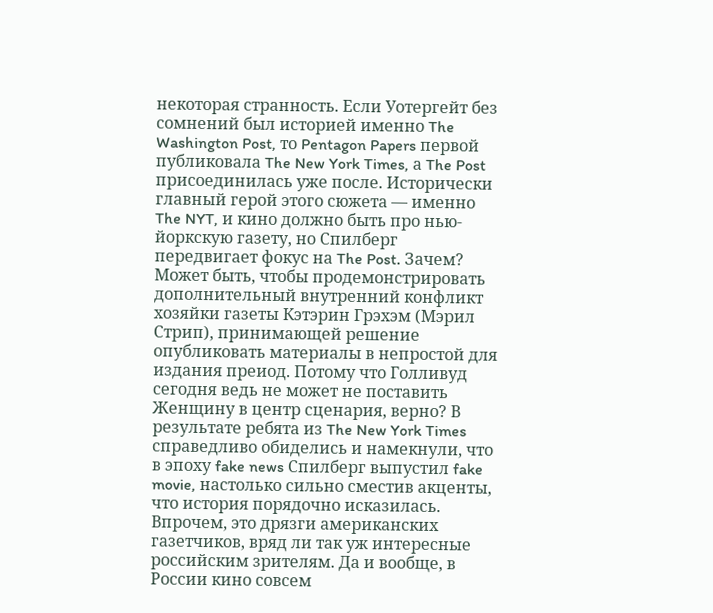некоторая странность. Если Уотергейт без сомнений был историей именно The Washington Post, то Pentagon Papers первой публиковала The New York Times, а The Post присоединилась уже после. Исторически главный герой этого сюжета — именно The NYT, и кино должно быть про нью-йоркскую газету, но Спилберг передвигает фокус на The Post. Зачем? Может быть, чтобы продемонстрировать дополнительный внутренний конфликт хозяйки газеты Кэтэрин Грэхэм (Мэрил Стрип), принимающей решение опубликовать материалы в непростой для издания преиод. Потому что Голливуд сегодня ведь не может не поставить Женщину в центр сценария, верно? В результате ребята из The New York Times справедливо обиделись и намекнули, что в эпоху fake news Спилберг выпустил fake movie, настолько сильно сместив акценты, что история порядочно исказилась.
Впрочем, это дрязги американских газетчиков, вряд ли так уж интересные российским зрителям. Да и вообще, в России кино совсем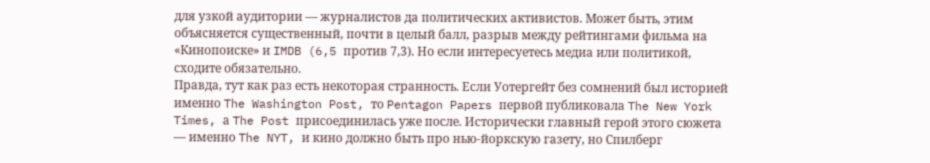для узкой аудитории — журналистов да политических активистов. Может быть, этим объясняется существенный, почти в целый балл, разрыв между рейтингами фильма на «Кинопоиске» и IMDB (6,5 против 7,3). Но если интересуетесь медиа или политикой, сходите обязательно.
Правда, тут как раз есть некоторая странность. Если Уотергейт без сомнений был историей именно The Washington Post, то Pentagon Papers первой публиковала The New York Times, а The Post присоединилась уже после. Исторически главный герой этого сюжета — именно The NYT, и кино должно быть про нью-йоркскую газету, но Спилберг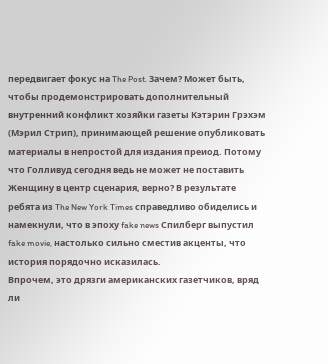передвигает фокус на The Post. Зачем? Может быть, чтобы продемонстрировать дополнительный внутренний конфликт хозяйки газеты Кэтэрин Грэхэм (Мэрил Стрип), принимающей решение опубликовать материалы в непростой для издания преиод. Потому что Голливуд сегодня ведь не может не поставить Женщину в центр сценария, верно? В результате ребята из The New York Times справедливо обиделись и намекнули, что в эпоху fake news Спилберг выпустил fake movie, настолько сильно сместив акценты, что история порядочно исказилась.
Впрочем, это дрязги американских газетчиков, вряд ли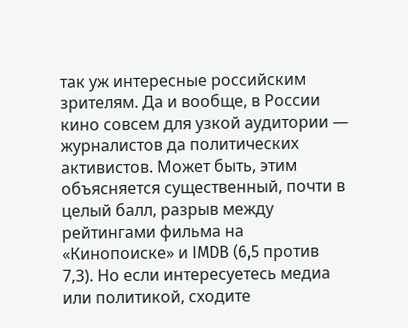так уж интересные российским зрителям. Да и вообще, в России кино совсем для узкой аудитории — журналистов да политических активистов. Может быть, этим объясняется существенный, почти в целый балл, разрыв между рейтингами фильма на «Кинопоиске» и IMDB (6,5 против 7,3). Но если интересуетесь медиа или политикой, сходите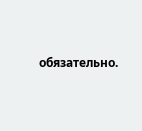обязательно.